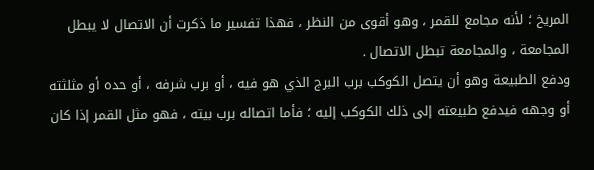المريخ ؛ لأنه مجامع للقمر ، وهو أقوى من النظر ، فهذا تفسير ما ذكرت أن الاتصال لا يبطل المجامعة ، والمجامعة تبطل الاتصال .
ودفع الطبيعة وهو أن يتصل الكوكب برب البرج الذي هو فيه ، أو برب شرفه ، أو حده أو مثلثته أو وجهه فيدفع طبيعته إلى ذلك الكوكب إليه ؛ فأما اتصاله برب بيته ، فهو مثل القمر إذا كان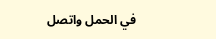في الحمل واتصل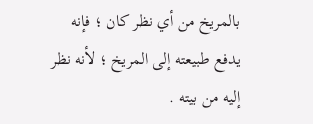بالمريخ من أي نظر كان ؛ فإنه يدفع طبيعته إلى المريخ ؛ لأنه نظر إليه من بيته .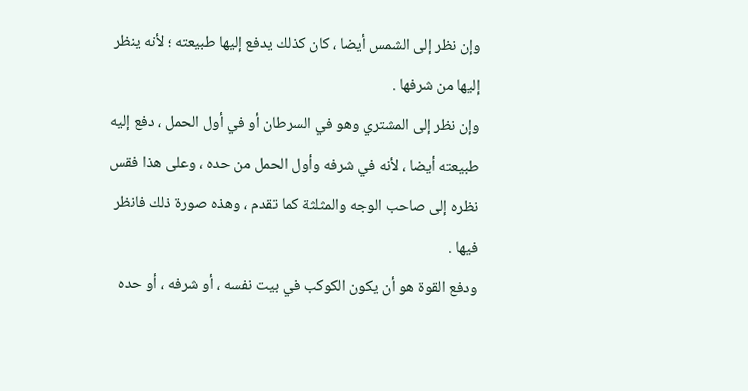وإن نظر إلى الشمس أيضا ، كان كذلك يدفع إليها طبيعته ؛ لأنه ينظر إليها من شرفها .
وإن نظر إلى المشتري وهو في السرطان أو في أول الحمل ، دفع إليه طبيعته أيضا ، لأنه في شرفه وأول الحمل من حده ، وعلى هذا فقس نظره إلى صاحب الوجه والمثلثة كما تقدم ، وهذه صورة ذلك فانظر فيها .
ودفع القوة هو أن يكون الكوكب في بيت نفسه ، أو شرفه ، أو حده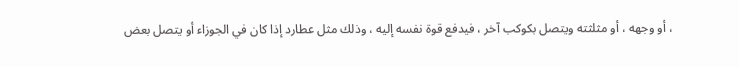، أو وجهه ، أو مثلثته ويتصل بكوكب آخر ، فيدفع قوة نفسه إليه ، وذلك مثل عطارد إذا كان في الجوزاء أو يتصل بعض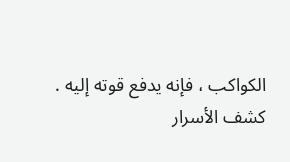الكواكب ، فإنه يدفع قوته إليه .
كشف الأسرار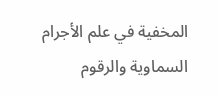المخفية في علم الأجرام السماوية والرقوم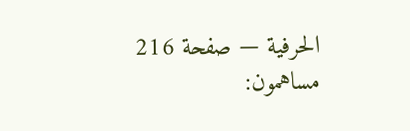الحرفية — صفحة 216
مساهمون: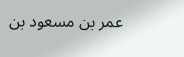عمر بن مسعود بن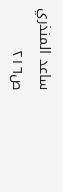ساعد المنذري
ص٢١٦